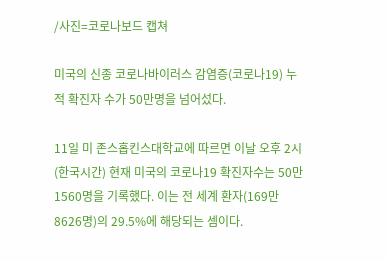/사진=코로나보드 캡쳐

미국의 신종 코로나바이러스 감염증(코로나19) 누적 확진자 수가 50만명을 넘어섰다.

11일 미 존스홉킨스대학교에 따르면 이날 오후 2시(한국시간) 현재 미국의 코로나19 확진자수는 50만1560명을 기록했다. 이는 전 세계 환자(169만8626명)의 29.5%에 해당되는 셈이다.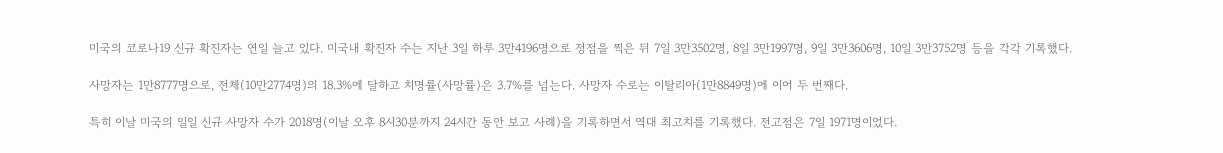미국의 코로나19 신규 확진자는 연일 늘고 있다. 미국내 확진자 수는 지난 3일 하루 3만4196명으로 정점을 찍은 뒤 7일 3만3502명, 8일 3만1997명, 9일 3만3606명, 10일 3만3752명 등을 각각 기록했다.

사망자는 1만8777명으로, 전체(10만2774명)의 18.3%에 달하고 치명률(사망률)은 3.7%를 넘는다. 사망자 수로는 이탈리아(1만8849명)에 이어 두 번째다.

특히 이날 미국의 일일 신규 사망자 수가 2018명(이날 오후 8시30분까지 24시간 동안 보고 사례)을 기록하면서 역대 최고치를 기록했다. 전고점은 7일 1971명이었다.